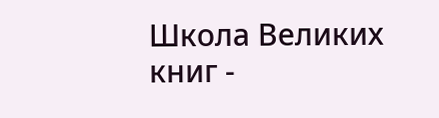Школа Великих книг -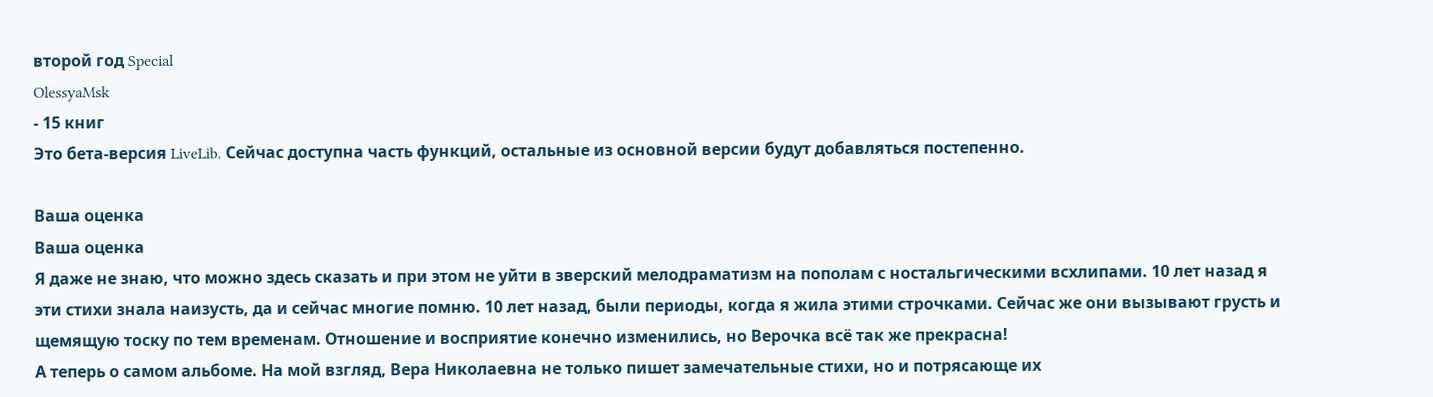второй год Special
OlessyaMsk
- 15 книг
Это бета-версия LiveLib. Сейчас доступна часть функций, остальные из основной версии будут добавляться постепенно.

Ваша оценка
Ваша оценка
Я даже не знаю, что можно здесь сказать и при этом не уйти в зверский мелодраматизм на пополам с ностальгическими всхлипами. 10 лет назад я эти стихи знала наизусть, да и сейчас многие помню. 10 лет назад, были периоды, когда я жила этими строчками. Сейчас же они вызывают грусть и щемящую тоску по тем временам. Отношение и восприятие конечно изменились, но Верочка всё так же прекрасна!
А теперь о самом альбоме. На мой взгляд, Вера Николаевна не только пишет замечательные стихи, но и потрясающе их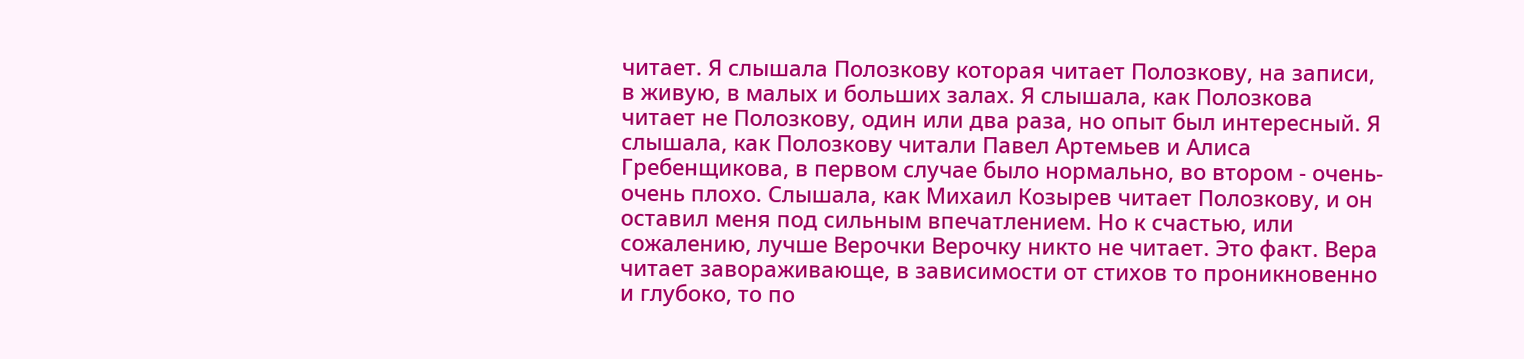читает. Я слышала Полозкову которая читает Полозкову, на записи, в живую, в малых и больших залах. Я слышала, как Полозкова читает не Полозкову, один или два раза, но опыт был интересный. Я слышала, как Полозкову читали Павел Артемьев и Алиса Гребенщикова, в первом случае было нормально, во втором - очень-очень плохо. Слышала, как Михаил Козырев читает Полозкову, и он оставил меня под сильным впечатлением. Но к счастью, или сожалению, лучше Верочки Верочку никто не читает. Это факт. Вера читает завораживающе, в зависимости от стихов то проникновенно и глубоко, то по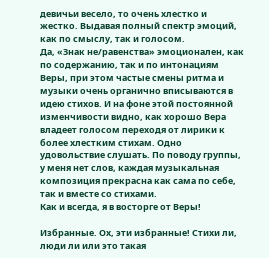девичьи весело, то очень хлестко и жестко. Выдавая полный спектр эмоций, как по смыслу, так и голосом.
Да, «Знак не/равенства» эмоционален, как по содержанию, так и по интонациям Веры, при этом частые смены ритма и музыки очень органично вписываются в идею стихов. И на фоне этой постоянной изменчивости видно, как хорошо Вера владеет голосом переходя от лирики к более хлестким стихам. Одно удовольствие слушать. По поводу группы, у меня нет слов, каждая музыкальная композиция прекрасна как сама по себе, так и вместе со стихами.
Как и всегда, я в восторге от Веры!

Избранные. Ох, эти избранные! Стихи ли, люди ли или это такая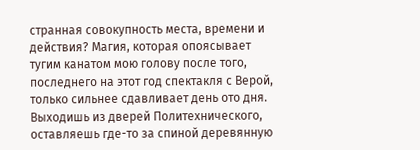странная совокупность места, времени и действия? Магия, которая опоясывает тугим канатом мою голову после того, последнего на этот год спектакля с Верой, только сильнее сдавливает день ото дня. Выходишь из дверей Политехнического, оставляешь где-то за спиной деревянную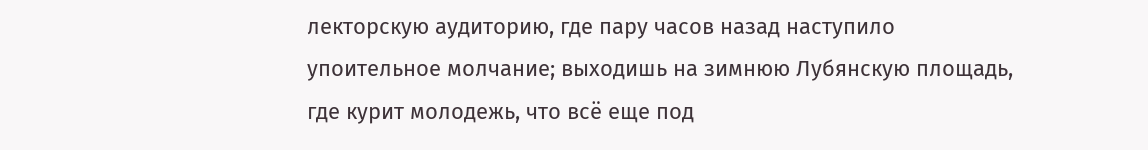лекторскую аудиторию, где пару часов назад наступило упоительное молчание; выходишь на зимнюю Лубянскую площадь, где курит молодежь, что всё еще под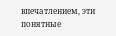впечатлением, эти понятные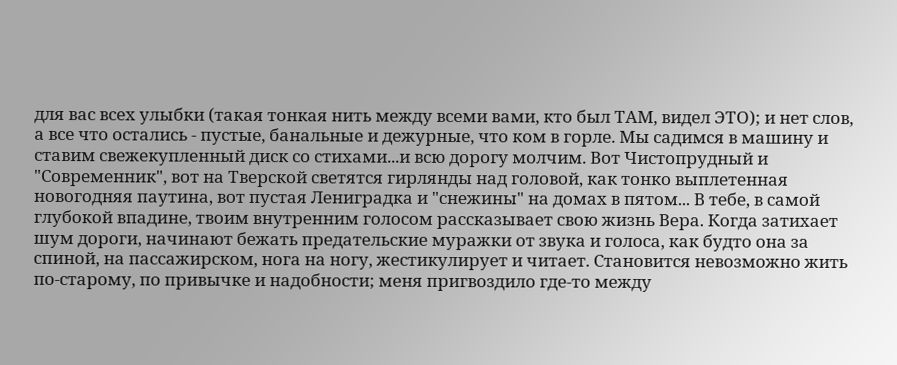для вас всех улыбки (такая тонкая нить между всеми вами, кто был ТАМ, видел ЭТО); и нет слов, а все что остались - пустые, банальные и дежурные, что ком в горле. Мы садимся в машину и ставим свежекупленный диск со стихами...и всю дорогу молчим. Вот Чистопрудный и "Современник", вот на Тверской светятся гирлянды над головой, как тонко выплетенная новогодняя паутина, вот пустая Лениградка и "снежины" на домах в пятом... В тебе, в самой глубокой впадине, твоим внутренним голосом рассказывает свою жизнь Вера. Когда затихает шум дороги, начинают бежать предательские муражки от звука и голоса, как будто она за спиной, на пассажирском, нога на ногу, жестикулирует и читает. Становится невозможно жить по-старому, по привычке и надобности; меня пригвоздило где-то между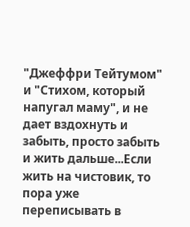"Джеффри Тейтумом" и "Стихом, который напугал маму", и не дает вздохнуть и забыть, просто забыть и жить дальше...Если жить на чистовик, то пора уже переписывать в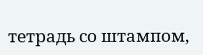тетрадь со штампом,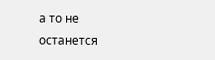а то не останется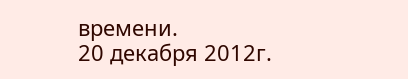времени.
20 декабря 2012г.